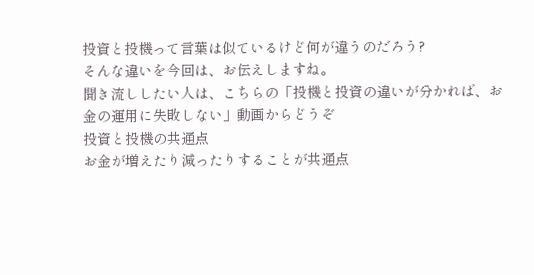投資と投機って言葉は似ているけど何が違うのだろう?
そんな違いを今回は、お伝えしますね。
聞き流ししたい人は、こちらの「投機と投資の違いが分かれば、お金の運用に失敗しない」動画からどうぞ
投資と投機の共通点
お金が増えたり減ったりすることが共通点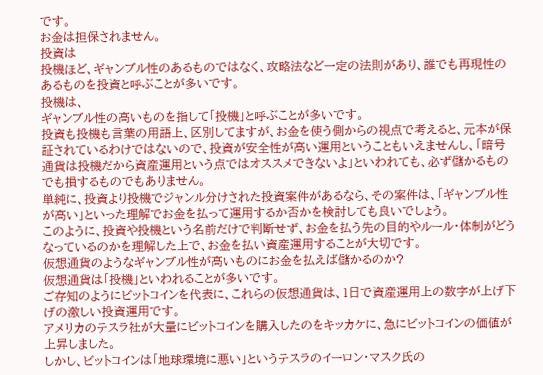です。
お金は担保されません。
投資は
投機ほど、ギャンブル性のあるものではなく、攻略法など一定の法則があり、誰でも再現性のあるものを投資と呼ぶことが多いです。
投機は、
ギャンブル性の高いものを指して「投機」と呼ぶことが多いです。
投資も投機も言葉の用語上、区別してますが、お金を使う側からの視点で考えると、元本が保証されているわけではないので、投資が安全性が高い運用ということもいえませんし、「暗号通貨は投機だから資産運用という点ではオススメできないよ」といわれても、必ず儲かるものでも損するものでもありません。
単純に、投資より投機でジャンル分けされた投資案件があるなら、その案件は、「ギャンブル性が高い」といった理解でお金を払って運用するか否かを検討しても良いでしょう。
このように、投資や投機という名前だけで判断せず、お金を払う先の目的やルール・体制がどうなっているのかを理解した上で、お金を払い資産運用することが大切です。
仮想通貨のようなギャンブル性が高いものにお金を払えば儲かるのか?
仮想通貨は「投機」といわれることが多いです。
ご存知のようにビットコインを代表に、これらの仮想通貨は、1日で資産運用上の数字が上げ下げの激しい投資運用です。
アメリカのテスラ社が大量にビットコインを購入したのをキッカケに、急にビットコインの価値が上昇しました。
しかし、ビットコインは「地球環境に悪い」というテスラのイーロン・マスク氏の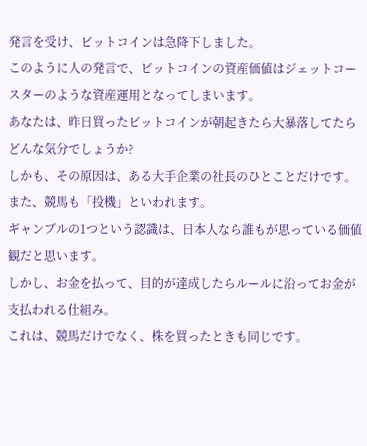発言を受け、ビットコインは急降下しました。
このように人の発言で、ビットコインの資産価値はジェットコースターのような資産運用となってしまいます。
あなたは、昨日買ったビットコインが朝起きたら大暴落してたらどんな気分でしょうか?
しかも、その原因は、ある大手企業の社長のひとことだけです。
また、競馬も「投機」といわれます。
ギャンブルの1つという認識は、日本人なら誰もが思っている価値観だと思います。
しかし、お金を払って、目的が達成したらルールに沿ってお金が支払われる仕組み。
これは、競馬だけでなく、株を買ったときも同じです。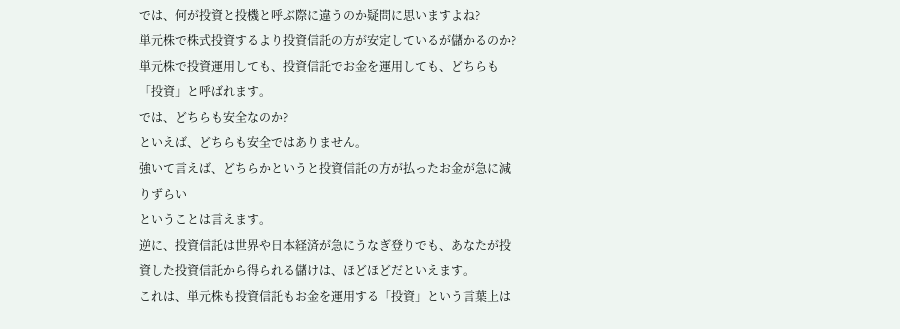では、何が投資と投機と呼ぶ際に違うのか疑問に思いますよね?
単元株で株式投資するより投資信託の方が安定しているが儲かるのか?
単元株で投資運用しても、投資信託でお金を運用しても、どちらも「投資」と呼ばれます。
では、どちらも安全なのか?
といえば、どちらも安全ではありません。
強いて言えば、どちらかというと投資信託の方が払ったお金が急に減りずらい
ということは言えます。
逆に、投資信託は世界や日本経済が急にうなぎ登りでも、あなたが投資した投資信託から得られる儲けは、ほどほどだといえます。
これは、単元株も投資信託もお金を運用する「投資」という言葉上は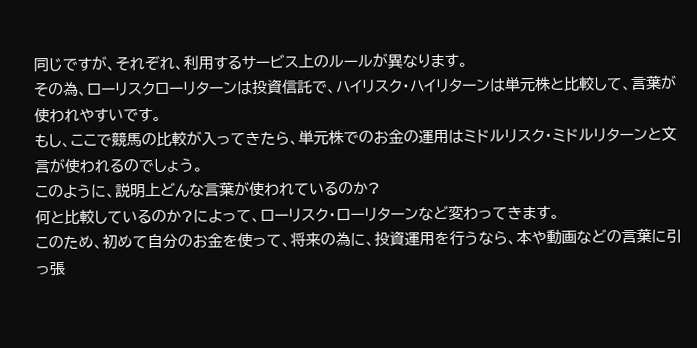同じですが、それぞれ、利用するサービス上のルールが異なります。
その為、ローリスクローリターンは投資信託で、ハイリスク・ハイリターンは単元株と比較して、言葉が使われやすいです。
もし、ここで競馬の比較が入ってきたら、単元株でのお金の運用はミドルリスク・ミドルリターンと文言が使われるのでしょう。
このように、説明上どんな言葉が使われているのか?
何と比較しているのか?によって、ローリスク・ローリターンなど変わってきます。
このため、初めて自分のお金を使って、将来の為に、投資運用を行うなら、本や動画などの言葉に引っ張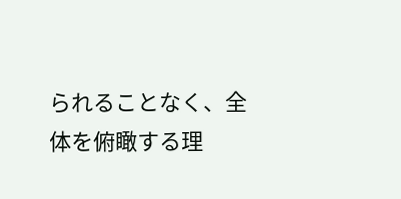られることなく、全体を俯瞰する理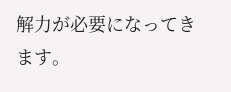解力が必要になってきます。